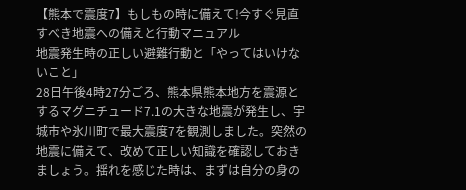【熊本で震度7】もしもの時に備えて!今すぐ見直すべき地震への備えと行動マニュアル
地震発生時の正しい避難行動と「やってはいけないこと」
28日午後4時27分ごろ、熊本県熊本地方を震源とするマグニチュード7.1の大きな地震が発生し、宇城市や氷川町で最大震度7を観測しました。突然の地震に備えて、改めて正しい知識を確認しておきましょう。揺れを感じた時は、まずは自分の身の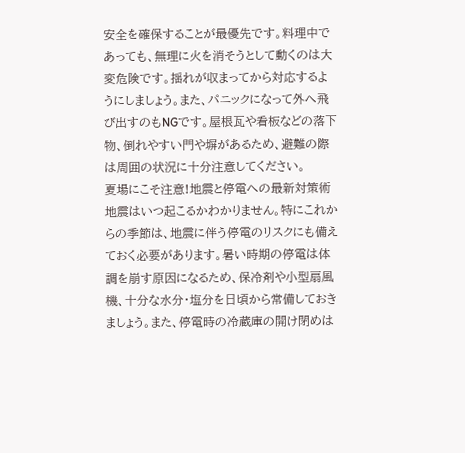安全を確保することが最優先です。料理中であっても、無理に火を消そうとして動くのは大変危険です。揺れが収まってから対応するようにしましょう。また、パニックになって外へ飛び出すのもNGです。屋根瓦や看板などの落下物、倒れやすい門や塀があるため、避難の際は周囲の状況に十分注意してください。
夏場にこそ注意!地震と停電への最新対策術
地震はいつ起こるかわかりません。特にこれからの季節は、地震に伴う停電のリスクにも備えておく必要があります。暑い時期の停電は体調を崩す原因になるため、保冷剤や小型扇風機、十分な水分・塩分を日頃から常備しておきましょう。また、停電時の冷蔵庫の開け閉めは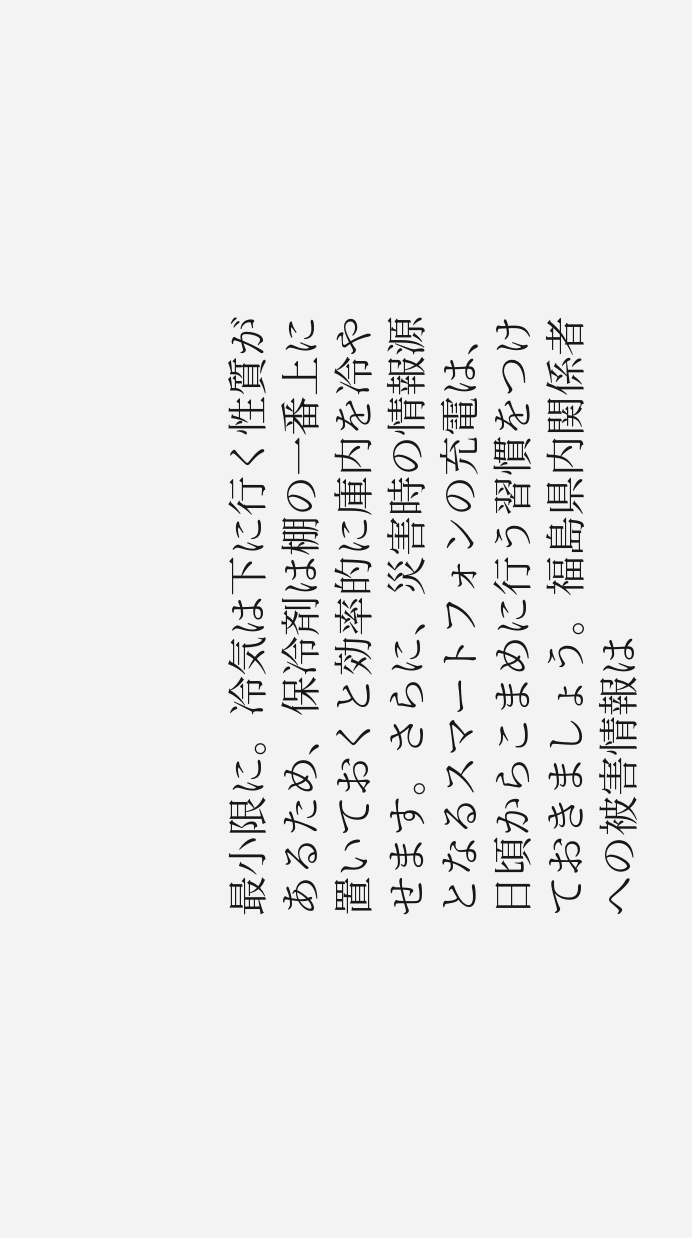最小限に。冷気は下に行く性質があるため、保冷剤は棚の一番上に置いておくと効率的に庫内を冷やせます。さらに、災害時の情報源となるスマートフォンの充電は、日頃からこまめに行う習慣をつけておきましょう。福島県内関係者への被害情報は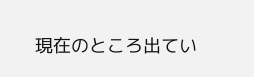現在のところ出てい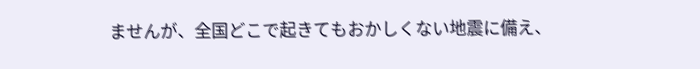ませんが、全国どこで起きてもおかしくない地震に備え、